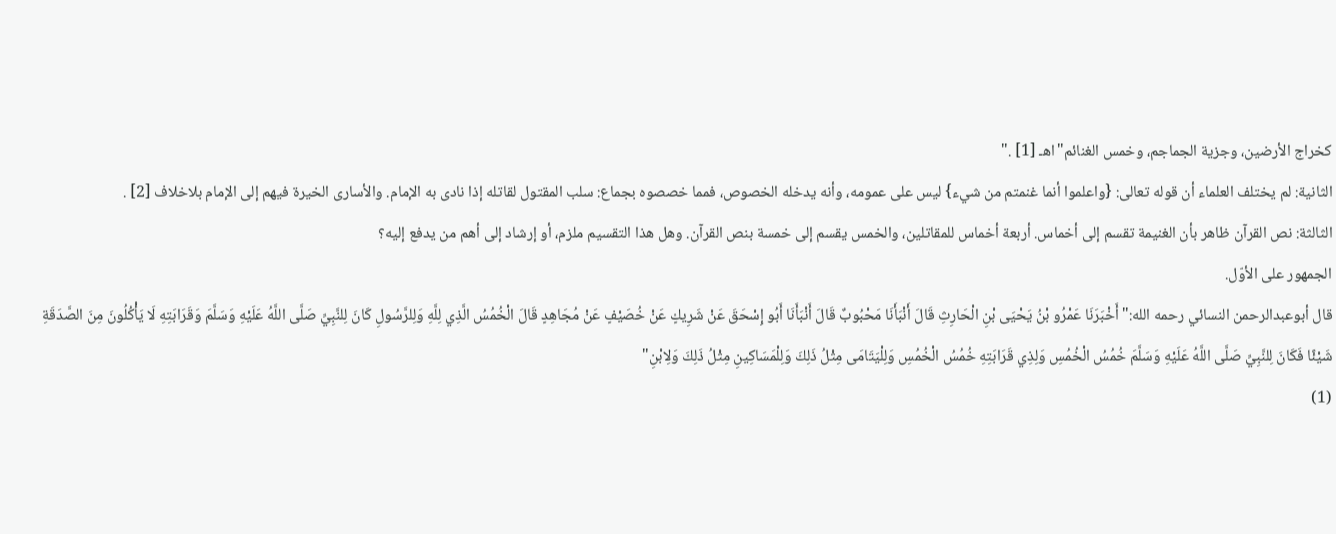كخراج الأرضين، وجزية الجماجم، وخمس الغنائم"اهـ [1] ."
الثانية: لم يختلف العلماء أن قوله تعالى: {واعلموا أنما غنمتم من شيء} ليس على عمومه، وأنه يدخله الخصوص، فمما خصصوه بجماع: سلب المقتول لقاتله إذا نادى به الإمام. والأسارى الخيرة فيهم إلى الإمام بلاخلاف [2] .
الثالثة: نص القرآن ظاهر بأن الغنيمة تقسم إلى أخماس. أربعة أخماس للمقاتلين، والخمس يقسم إلى خمسة بنص القرآن. وهل هذا التقسيم ملزم، أو إرشاد إلى أهم من يدفع إليه؟
الجمهور على الأوّل.
قال أبوعبدالرحمن النسائي رحمه الله:"أَخْبَرَنَا عَمْرُو بْنُ يَحْيَى بْنِ الْحَارِثِ قَالَ أَنْبَأَنَا مَحْبُوبٌ قَالَ أَنْبَأَنَا أَبُو إِسْحَقَ عَنْ شَرِيكٍ عَنْ خُصَيْفٍ عَنْ مُجَاهِدٍ قَالَ الْخُمُسُ الَّذِي لِلَّهِ وَلِلرَّسُولِ كَانَ لِلنَّبِيِّ صَلَّى اللَّهُ عَلَيْهِ وَسَلَّمَ وَقَرَابَتِهِ لَا يَأْكُلُونَ مِنَ الصَّدَقَةِ شَيْئًا فَكَانَ لِلنَّبِيِّ صَلَّى اللَّهُ عَلَيْهِ وَسَلَّمَ خُمُسُ الْخُمُسِ وَلِذِي قَرَابَتِهِ خُمُسُ الْخُمُسِ وَلِلْيَتَامَى مِثْلُ ذَلِكَ وَلِلْمَسَاكِينِ مِثْلُ ذَلِكَ وَلِابْنِ"
(1)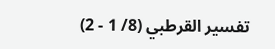تفسير القرطبي (8/ 1 - 2)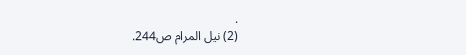.
(2) نيل المرام ص244.